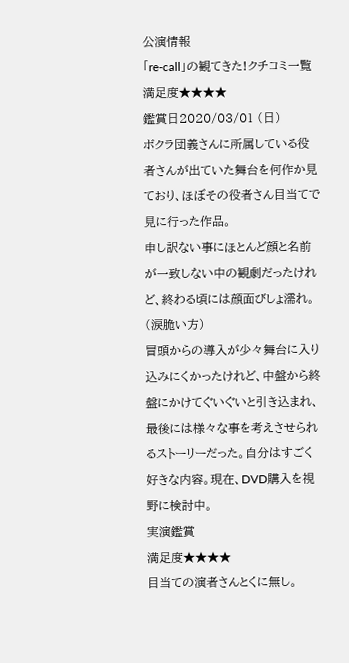公演情報
「re-call」の観てきた!クチコミ一覧
満足度★★★★
鑑賞日2020/03/01 (日)
ボクラ団義さんに所属している役者さんが出ていた舞台を何作か見ており、ほぼその役者さん目当てで見に行った作品。
申し訳ない事にほとんど顔と名前が一致しない中の観劇だったけれど、終わる頃には顔面びしょ濡れ。(涙脆い方)
冒頭からの導入が少々舞台に入り込みにくかったけれど、中盤から終盤にかけてぐいぐいと引き込まれ、最後には様々な事を考えさせられるストーリーだった。自分はすごく好きな内容。現在、DVD購入を視野に検討中。
実演鑑賞
満足度★★★★
目当ての演者さんとくに無し。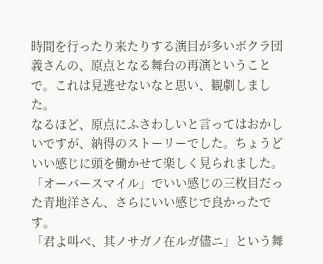時間を行ったり来たりする演目が多いボクラ団義さんの、原点となる舞台の再演ということで。これは見逃せないなと思い、観劇しました。
なるほど、原点にふさわしいと言ってはおかしいですが、納得のストーリーでした。ちょうどいい感じに頭を働かせて楽しく見られました。
「オーバースマイル」でいい感じの三枚目だった青地洋さん、さらにいい感じで良かったです。
「君よ叫べ、其ノサガノ在ルガ儘ニ」という舞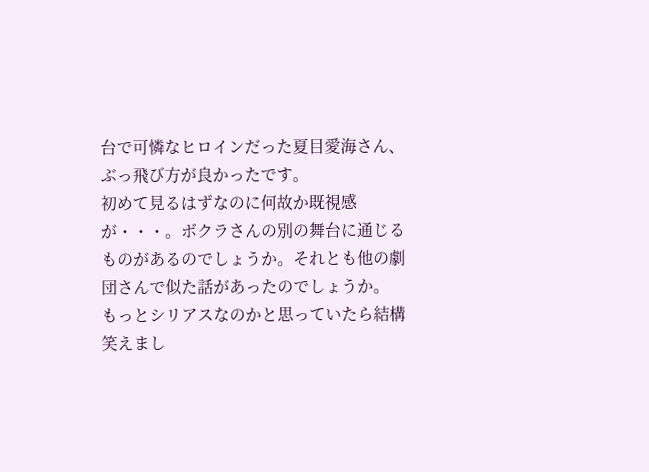台で可憐なヒロインだった夏目愛海さん、ぶっ飛び方が良かったです。
初めて見るはずなのに何故か既視感が・・・。ボクラさんの別の舞台に通じるものがあるのでしょうか。それとも他の劇団さんで似た話があったのでしょうか。
もっとシリアスなのかと思っていたら結構笑えまし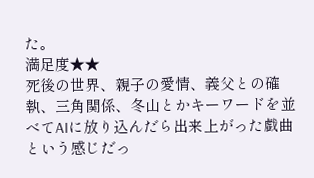た。
満足度★★
死後の世界、親子の愛情、義父との確執、三角関係、冬山とかキーワードを並べてAIに放り込んだら出来上がった戯曲という感じだっ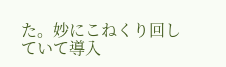た。妙にこねくり回していて導入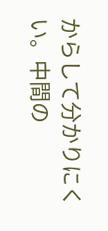からして分かりにくい。中間の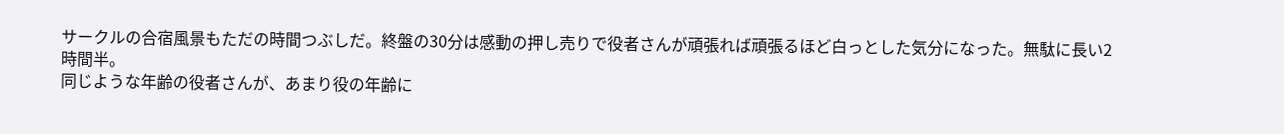サークルの合宿風景もただの時間つぶしだ。終盤の30分は感動の押し売りで役者さんが頑張れば頑張るほど白っとした気分になった。無駄に長い2時間半。
同じような年齢の役者さんが、あまり役の年齢に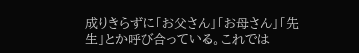成りきらずに「お父さん」「お母さん」「先生」とか呼び合っている。これでは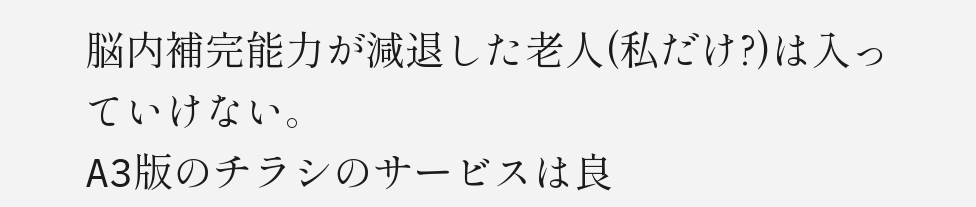脳内補完能力が減退した老人(私だけ?)は入っていけない。
A3版のチラシのサービスは良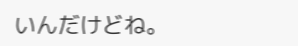いんだけどね。